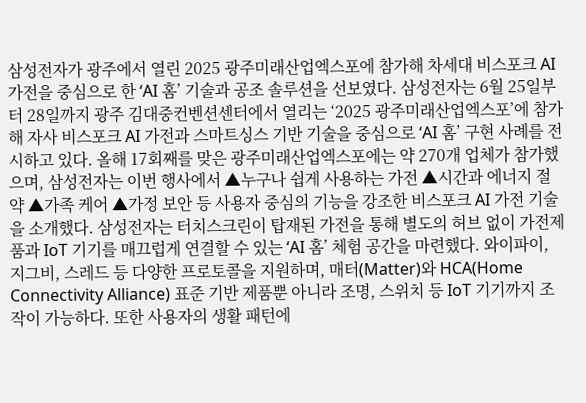삼성전자가 광주에서 열린 2025 광주미래산업엑스포에 참가해 차세대 비스포크 AI 가전을 중심으로 한 ‘AI 홈’ 기술과 공조 솔루션을 선보였다. 삼성전자는 6월 25일부터 28일까지 광주 김대중컨벤션센터에서 열리는 ‘2025 광주미래산업엑스포’에 참가해 자사 비스포크 AI 가전과 스마트싱스 기반 기술을 중심으로 ‘AI 홈’ 구현 사례를 전시하고 있다. 올해 17회째를 맞은 광주미래산업엑스포에는 약 270개 업체가 참가했으며, 삼성전자는 이번 행사에서 ▲누구나 쉽게 사용하는 가전 ▲시간과 에너지 절약 ▲가족 케어 ▲가정 보안 등 사용자 중심의 기능을 강조한 비스포크 AI 가전 기술을 소개했다. 삼성전자는 터치스크린이 탑재된 가전을 통해 별도의 허브 없이 가전제품과 IoT 기기를 매끄럽게 연결할 수 있는 ‘AI 홈’ 체험 공간을 마련했다. 와이파이, 지그비, 스레드 등 다양한 프로토콜을 지원하며, 매터(Matter)와 HCA(Home Connectivity Alliance) 표준 기반 제품뿐 아니라 조명, 스위치 등 IoT 기기까지 조작이 가능하다. 또한 사용자의 생활 패턴에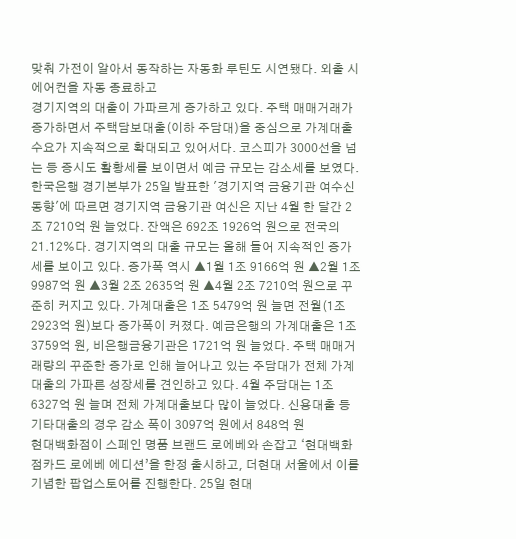맞춰 가전이 알아서 동작하는 자동화 루틴도 시연됐다. 외출 시 에어컨을 자동 종료하고
경기지역의 대출이 가파르게 증가하고 있다. 주택 매매거래가 증가하면서 주택담보대출(이하 주담대)을 중심으로 가계대출 수요가 지속적으로 확대되고 있어서다. 코스피가 3000선을 넘는 등 증시도 활황세를 보이면서 예금 규모는 감소세를 보였다. 한국은행 경기본부가 25일 발표한 '경기지역 금융기관 여수신 동향'에 따르면 경기지역 금융기관 여신은 지난 4월 한 달간 2조 7210억 원 늘었다. 잔액은 692조 1926억 원으로 전국의 21.12%다. 경기지역의 대출 규모는 올해 들어 지속적인 증가세를 보이고 있다. 증가폭 역시 ▲1월 1조 9166억 원 ▲2월 1조 9987억 원 ▲3월 2조 2635억 원 ▲4월 2조 7210억 원으로 꾸준히 커지고 있다. 가계대출은 1조 5479억 원 늘면 전월(1조 2923억 원)보다 증가폭이 커졌다. 예금은행의 가계대출은 1조 3759억 원, 비은행금융기관은 1721억 원 늘었다. 주택 매매거래량의 꾸준한 증가로 인해 늘어나고 있는 주담대가 전체 가계대출의 가파른 성장세를 견인하고 있다. 4월 주담대는 1조 6327억 원 늘며 전체 가계대출보다 많이 늘었다. 신용대출 등 기타대출의 경우 감소 폭이 3097억 원에서 848억 원
현대백화점이 스페인 명품 브랜드 로에베와 손잡고 ‘현대백화점카드 로에베 에디션’을 한정 출시하고, 더현대 서울에서 이를 기념한 팝업스토어를 진행한다. 25일 현대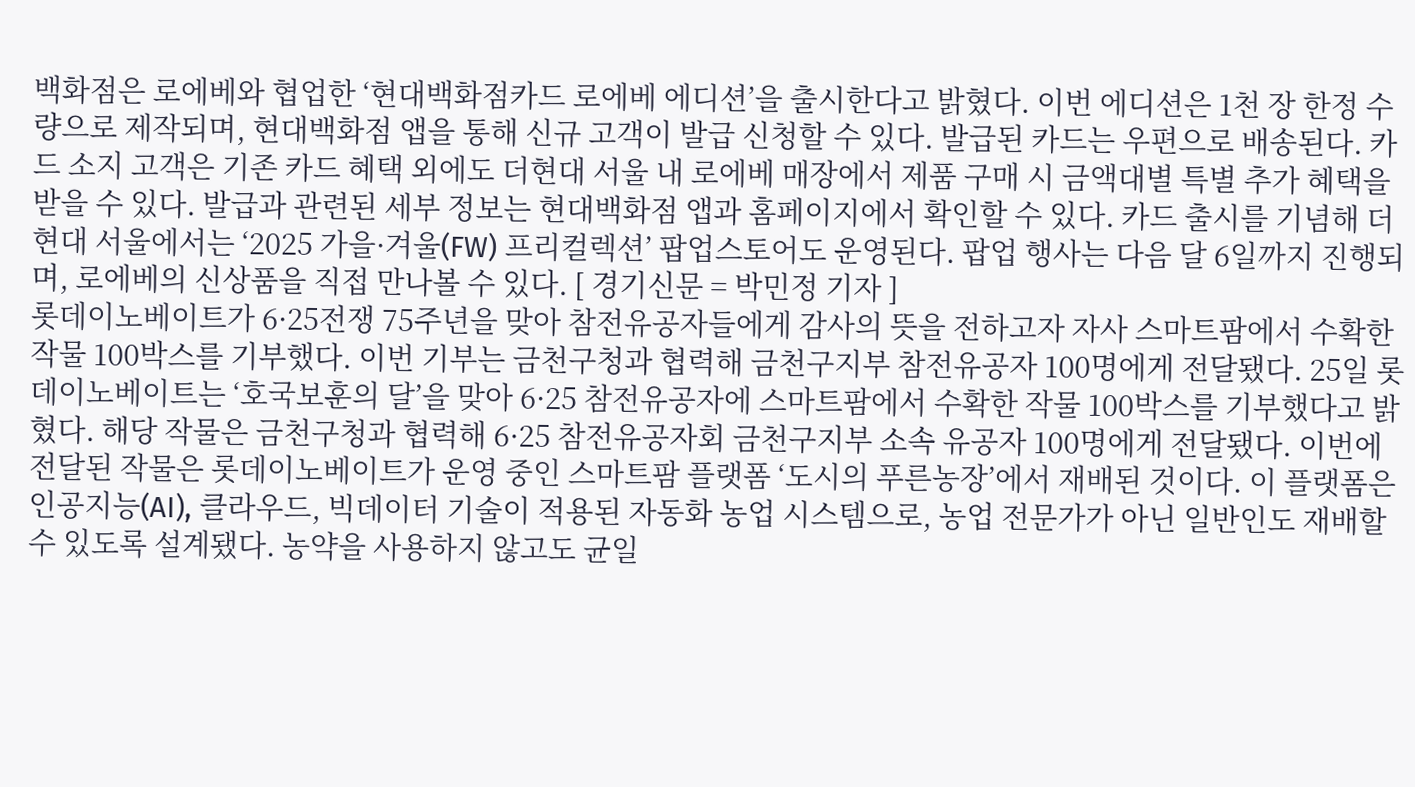백화점은 로에베와 협업한 ‘현대백화점카드 로에베 에디션’을 출시한다고 밝혔다. 이번 에디션은 1천 장 한정 수량으로 제작되며, 현대백화점 앱을 통해 신규 고객이 발급 신청할 수 있다. 발급된 카드는 우편으로 배송된다. 카드 소지 고객은 기존 카드 혜택 외에도 더현대 서울 내 로에베 매장에서 제품 구매 시 금액대별 특별 추가 혜택을 받을 수 있다. 발급과 관련된 세부 정보는 현대백화점 앱과 홈페이지에서 확인할 수 있다. 카드 출시를 기념해 더현대 서울에서는 ‘2025 가을·겨울(FW) 프리컬렉션’ 팝업스토어도 운영된다. 팝업 행사는 다음 달 6일까지 진행되며, 로에베의 신상품을 직접 만나볼 수 있다. [ 경기신문 = 박민정 기자 ]
롯데이노베이트가 6·25전쟁 75주년을 맞아 참전유공자들에게 감사의 뜻을 전하고자 자사 스마트팜에서 수확한 작물 100박스를 기부했다. 이번 기부는 금천구청과 협력해 금천구지부 참전유공자 100명에게 전달됐다. 25일 롯데이노베이트는 ‘호국보훈의 달’을 맞아 6·25 참전유공자에 스마트팜에서 수확한 작물 100박스를 기부했다고 밝혔다. 해당 작물은 금천구청과 협력해 6·25 참전유공자회 금천구지부 소속 유공자 100명에게 전달됐다. 이번에 전달된 작물은 롯데이노베이트가 운영 중인 스마트팜 플랫폼 ‘도시의 푸른농장’에서 재배된 것이다. 이 플랫폼은 인공지능(AI), 클라우드, 빅데이터 기술이 적용된 자동화 농업 시스템으로, 농업 전문가가 아닌 일반인도 재배할 수 있도록 설계됐다. 농약을 사용하지 않고도 균일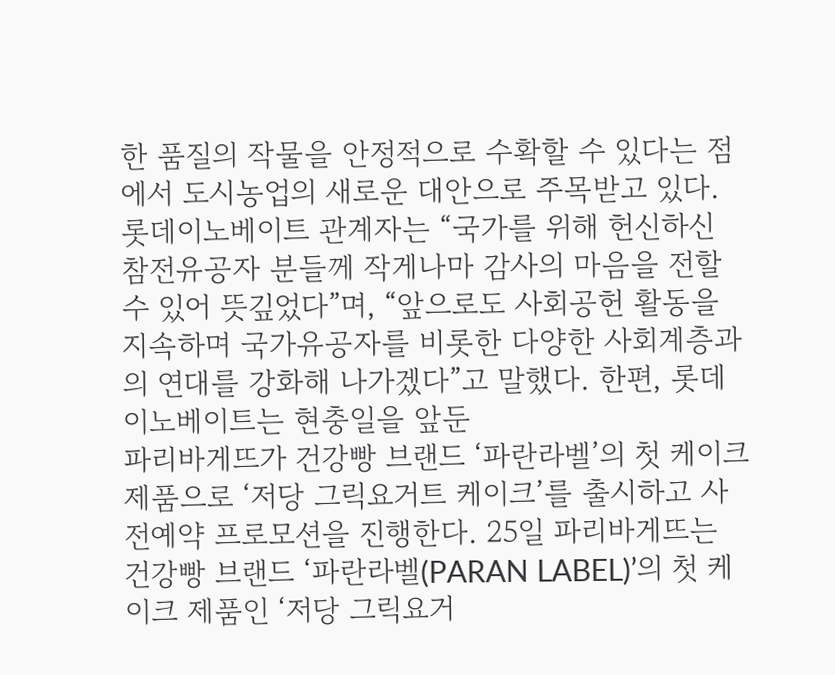한 품질의 작물을 안정적으로 수확할 수 있다는 점에서 도시농업의 새로운 대안으로 주목받고 있다. 롯데이노베이트 관계자는 “국가를 위해 헌신하신 참전유공자 분들께 작게나마 감사의 마음을 전할 수 있어 뜻깊었다”며, “앞으로도 사회공헌 활동을 지속하며 국가유공자를 비롯한 다양한 사회계층과의 연대를 강화해 나가겠다”고 말했다. 한편, 롯데이노베이트는 현충일을 앞둔
파리바게뜨가 건강빵 브랜드 ‘파란라벨’의 첫 케이크 제품으로 ‘저당 그릭요거트 케이크’를 출시하고 사전예약 프로모션을 진행한다. 25일 파리바게뜨는 건강빵 브랜드 ‘파란라벨(PARAN LABEL)’의 첫 케이크 제품인 ‘저당 그릭요거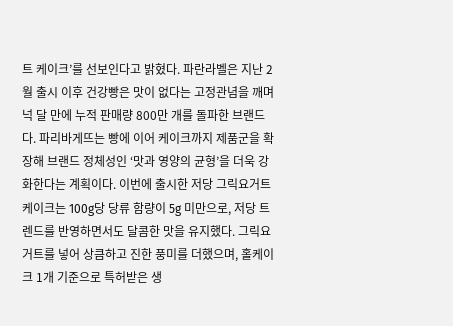트 케이크’를 선보인다고 밝혔다. 파란라벨은 지난 2월 출시 이후 건강빵은 맛이 없다는 고정관념을 깨며 넉 달 만에 누적 판매량 800만 개를 돌파한 브랜드다. 파리바게뜨는 빵에 이어 케이크까지 제품군을 확장해 브랜드 정체성인 ‘맛과 영양의 균형’을 더욱 강화한다는 계획이다. 이번에 출시한 저당 그릭요거트 케이크는 100g당 당류 함량이 5g 미만으로, 저당 트렌드를 반영하면서도 달콤한 맛을 유지했다. 그릭요거트를 넣어 상큼하고 진한 풍미를 더했으며, 홀케이크 1개 기준으로 특허받은 생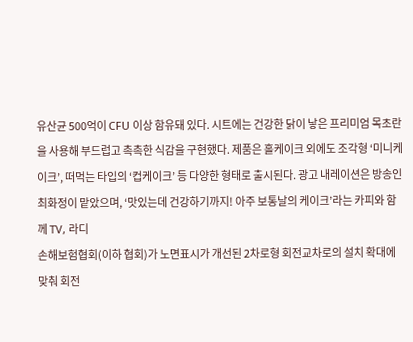유산균 500억이 CFU 이상 함유돼 있다. 시트에는 건강한 닭이 낳은 프리미엄 목초란을 사용해 부드럽고 촉촉한 식감을 구현했다. 제품은 홀케이크 외에도 조각형 ‘미니케이크’, 떠먹는 타입의 ‘컵케이크’ 등 다양한 형태로 출시된다. 광고 내레이션은 방송인 최화정이 맡았으며, ‘맛있는데 건강하기까지! 아주 보통날의 케이크’라는 카피와 함께 TV, 라디
손해보험협회(이하 협회)가 노면표시가 개선된 2차로형 회전교차로의 설치 확대에 맞춰 회전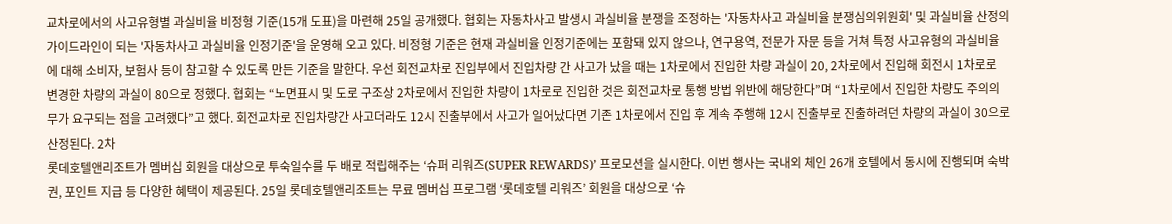교차로에서의 사고유형별 과실비율 비정형 기준(15개 도표)을 마련해 25일 공개했다. 협회는 자동차사고 발생시 과실비율 분쟁을 조정하는 '자동차사고 과실비율 분쟁심의위원회' 및 과실비율 산정의 가이드라인이 되는 '자동차사고 과실비율 인정기준'을 운영해 오고 있다. 비정형 기준은 현재 과실비율 인정기준에는 포함돼 있지 않으나, 연구용역, 전문가 자문 등을 거쳐 특정 사고유형의 과실비율에 대해 소비자, 보험사 등이 참고할 수 있도록 만든 기준을 말한다. 우선 회전교차로 진입부에서 진입차량 간 사고가 났을 때는 1차로에서 진입한 차량 과실이 20, 2차로에서 진입해 회전시 1차로로 변경한 차량의 과실이 80으로 정했다. 협회는 “노면표시 및 도로 구조상 2차로에서 진입한 차량이 1차로로 진입한 것은 회전교차로 통행 방법 위반에 해당한다”며 “1차로에서 진입한 차량도 주의의무가 요구되는 점을 고려했다”고 했다. 회전교차로 진입차량간 사고더라도 12시 진출부에서 사고가 일어났다면 기존 1차로에서 진입 후 계속 주행해 12시 진출부로 진출하려던 차량의 과실이 30으로 산정된다. 2차
롯데호텔앤리조트가 멤버십 회원을 대상으로 투숙일수를 두 배로 적립해주는 ‘슈퍼 리워즈(SUPER REWARDS)’ 프로모션을 실시한다. 이번 행사는 국내외 체인 26개 호텔에서 동시에 진행되며 숙박권, 포인트 지급 등 다양한 혜택이 제공된다. 25일 롯데호텔앤리조트는 무료 멤버십 프로그램 ‘롯데호텔 리워즈’ 회원을 대상으로 ‘슈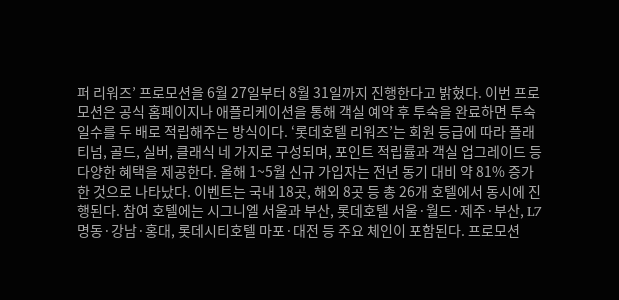퍼 리워즈’ 프로모션을 6월 27일부터 8월 31일까지 진행한다고 밝혔다. 이번 프로모션은 공식 홈페이지나 애플리케이션을 통해 객실 예약 후 투숙을 완료하면 투숙일수를 두 배로 적립해주는 방식이다. ‘롯데호텔 리워즈’는 회원 등급에 따라 플래티넘, 골드, 실버, 클래식 네 가지로 구성되며, 포인트 적립률과 객실 업그레이드 등 다양한 혜택을 제공한다. 올해 1~5월 신규 가입자는 전년 동기 대비 약 81% 증가한 것으로 나타났다. 이벤트는 국내 18곳, 해외 8곳 등 총 26개 호텔에서 동시에 진행된다. 참여 호텔에는 시그니엘 서울과 부산, 롯데호텔 서울·월드·제주·부산, L7 명동·강남·홍대, 롯데시티호텔 마포·대전 등 주요 체인이 포함된다. 프로모션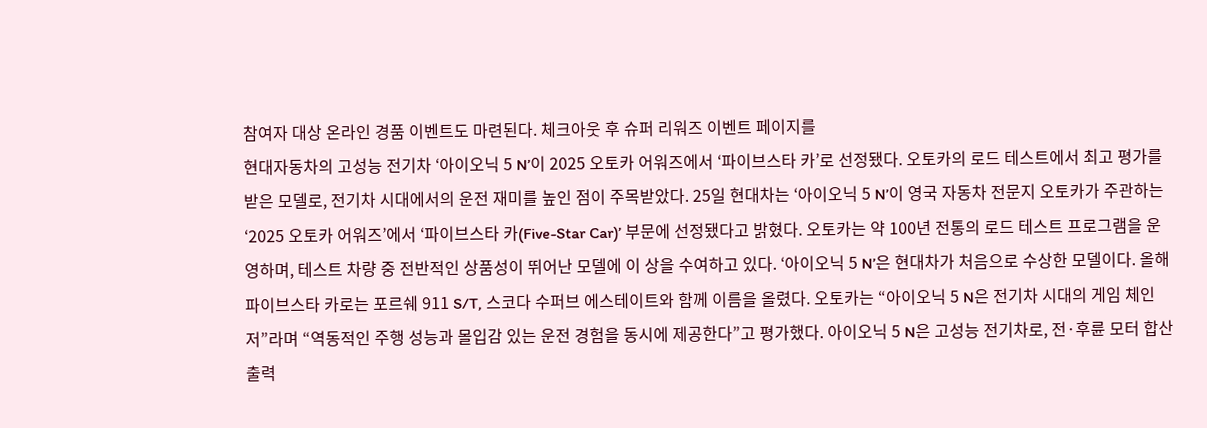참여자 대상 온라인 경품 이벤트도 마련된다. 체크아웃 후 슈퍼 리워즈 이벤트 페이지를
현대자동차의 고성능 전기차 ‘아이오닉 5 N’이 2025 오토카 어워즈에서 ‘파이브스타 카’로 선정됐다. 오토카의 로드 테스트에서 최고 평가를 받은 모델로, 전기차 시대에서의 운전 재미를 높인 점이 주목받았다. 25일 현대차는 ‘아이오닉 5 N’이 영국 자동차 전문지 오토카가 주관하는 ‘2025 오토카 어워즈’에서 ‘파이브스타 카(Five-Star Car)’ 부문에 선정됐다고 밝혔다. 오토카는 약 100년 전통의 로드 테스트 프로그램을 운영하며, 테스트 차량 중 전반적인 상품성이 뛰어난 모델에 이 상을 수여하고 있다. ‘아이오닉 5 N’은 현대차가 처음으로 수상한 모델이다. 올해 파이브스타 카로는 포르쉐 911 S/T, 스코다 수퍼브 에스테이트와 함께 이름을 올렸다. 오토카는 “아이오닉 5 N은 전기차 시대의 게임 체인저”라며 “역동적인 주행 성능과 몰입감 있는 운전 경험을 동시에 제공한다”고 평가했다. 아이오닉 5 N은 고성능 전기차로, 전·후륜 모터 합산 출력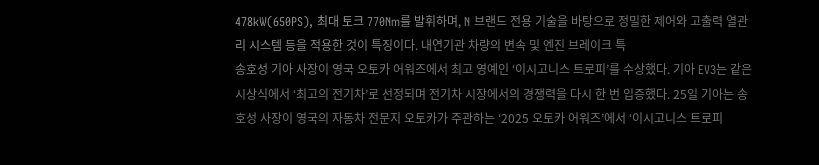478kW(650PS), 최대 토크 770Nm를 발휘하며, N 브랜드 전용 기술을 바탕으로 정밀한 제어와 고출력 열관리 시스템 등을 적용한 것이 특징이다. 내연기관 차량의 변속 및 엔진 브레이크 특
송호성 기아 사장이 영국 오토카 어워즈에서 최고 영예인 ‘이시고니스 트로피’를 수상했다. 기아 EV3는 같은 시상식에서 ‘최고의 전기차’로 선정되며 전기차 시장에서의 경쟁력을 다시 한 번 입증했다. 25일 기아는 송호성 사장이 영국의 자동차 전문지 오토카가 주관하는 ‘2025 오토카 어워즈’에서 ‘이시고니스 트로피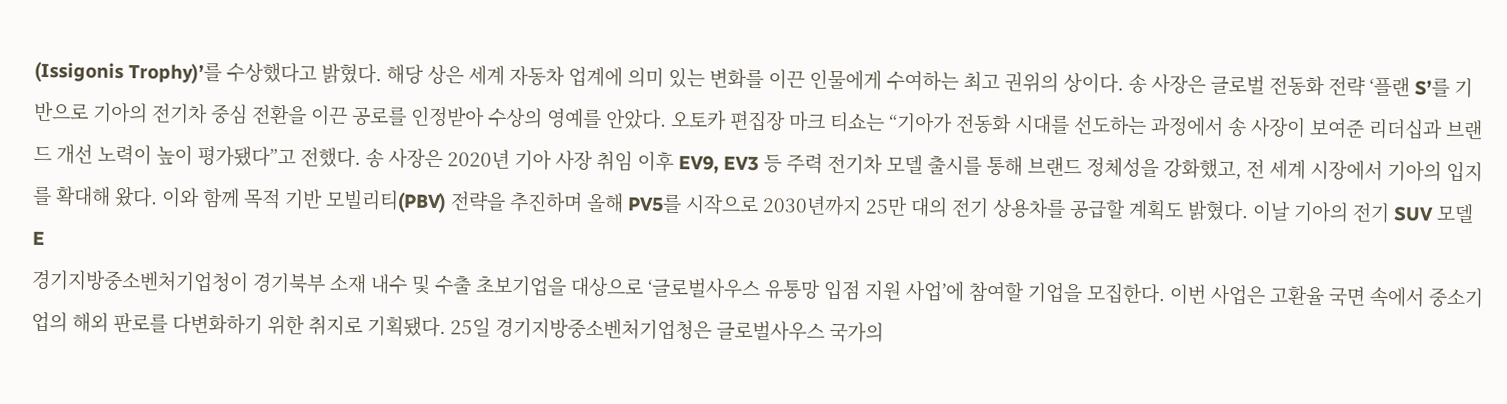(Issigonis Trophy)’를 수상했다고 밝혔다. 해당 상은 세계 자동차 업계에 의미 있는 변화를 이끈 인물에게 수여하는 최고 권위의 상이다. 송 사장은 글로벌 전동화 전략 ‘플랜 S’를 기반으로 기아의 전기차 중심 전환을 이끈 공로를 인정받아 수상의 영예를 안았다. 오토카 편집장 마크 티쇼는 “기아가 전동화 시대를 선도하는 과정에서 송 사장이 보여준 리더십과 브랜드 개선 노력이 높이 평가됐다”고 전했다. 송 사장은 2020년 기아 사장 취임 이후 EV9, EV3 등 주력 전기차 모델 출시를 통해 브랜드 정체성을 강화했고, 전 세계 시장에서 기아의 입지를 확대해 왔다. 이와 함께 목적 기반 모빌리티(PBV) 전략을 추진하며 올해 PV5를 시작으로 2030년까지 25만 대의 전기 상용차를 공급할 계획도 밝혔다. 이날 기아의 전기 SUV 모델 E
경기지방중소벤처기업청이 경기북부 소재 내수 및 수출 초보기업을 대상으로 ‘글로벌사우스 유통망 입점 지원 사업’에 참여할 기업을 모집한다. 이번 사업은 고환율 국면 속에서 중소기업의 해외 판로를 다변화하기 위한 취지로 기획됐다. 25일 경기지방중소벤처기업청은 글로벌사우스 국가의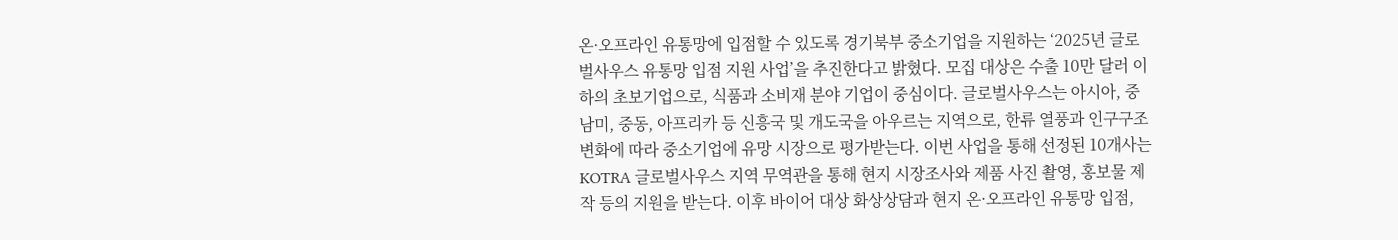온·오프라인 유통망에 입점할 수 있도록 경기북부 중소기업을 지원하는 ‘2025년 글로벌사우스 유통망 입점 지원 사업’을 추진한다고 밝혔다. 모집 대상은 수출 10만 달러 이하의 초보기업으로, 식품과 소비재 분야 기업이 중심이다. 글로벌사우스는 아시아, 중남미, 중동, 아프리카 등 신흥국 및 개도국을 아우르는 지역으로, 한류 열풍과 인구구조 변화에 따라 중소기업에 유망 시장으로 평가받는다. 이번 사업을 통해 선정된 10개사는 KOTRA 글로벌사우스 지역 무역관을 통해 현지 시장조사와 제품 사진 촬영, 홍보물 제작 등의 지원을 받는다. 이후 바이어 대상 화상상담과 현지 온·오프라인 유통망 입점,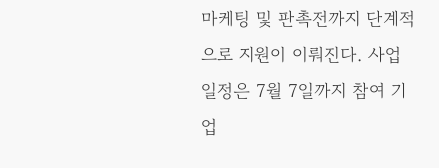마케팅 및 판촉전까지 단계적으로 지원이 이뤄진다. 사업 일정은 7월 7일까지 참여 기업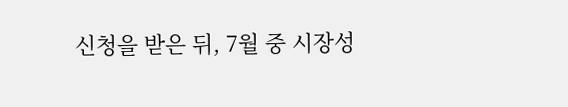신청을 받은 뒤, 7월 중 시장성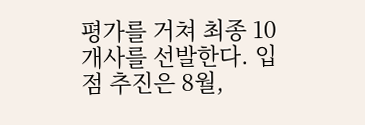평가를 거쳐 최종 10개사를 선발한다. 입점 추진은 8월,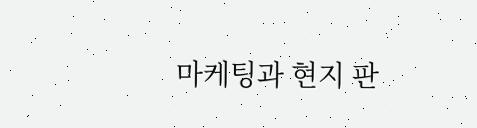마케팅과 현지 판